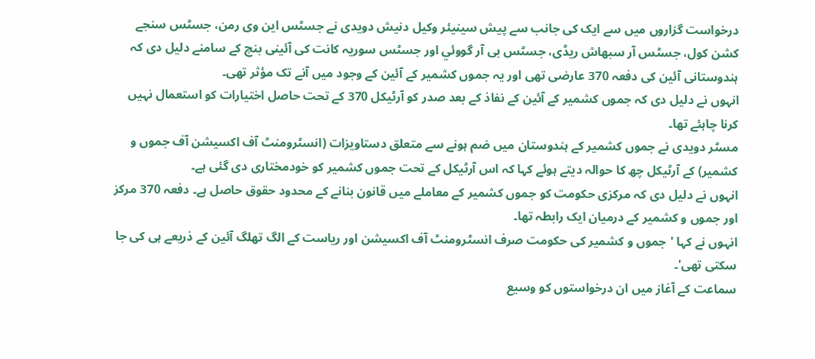درخواست گزاروں میں سے ایک کی جانب سے پیش سینیئر وکیل دنیش دویدی نے جسٹس این وی رمن، جسٹس سنجے کشن کول، جسٹس آر سبھاش ریڈی، جسٹس بی آر گووئي اور جسٹس سوريہ كانت کی آئینی بنچ کے سامنے دلیل دی کہ ہندوستانی آئین کی دفعہ 370 عارضی تھی اور یہ جموں کشمیر کے آئین کے وجود میں آنے تک مؤثر تھی۔
انہوں نے دلیل دی کہ جموں کشمیر کے آئین کے نفاذ کے بعد صدر کو آرٹیکل 370 کے تحت حاصل اختیارات کو استعمال نہیں کرنا چاہئے تھا۔
مسٹر دویدی نے جموں کشمیر کے ہندوستان میں ضم ہونے سے متعلق دستاویزات (انسٹرومنٹ آف اکسیشن آف جموں و کشمیر) کے آرٹیکل چھ کا حوالہ دیتے ہوئے کہا کہ اس آرٹیکل کے تحت جموں کشمیر کو خودمختاری دی گئی ہے۔
انہوں نے دلیل دی کہ مرکزی حکومت کو جموں کشمیر کے معاملے میں قانون بنانے کے محدود حقوق حاصل ہے۔ دفعہ 370 مرکز اور جموں و کشمیر کے درمیان ایک رابطہ تھا۔
انہوں نے کہا 'جموں و کشمیر کی حکومت صرف انسٹرومنٹ آف اکسیشن اور ریاست کے الگ تھلگ آئین کے ذریعے ہی کی جا سکتی تھی'۔
سماعت کے آغاز میں ان درخواستوں کو وسیع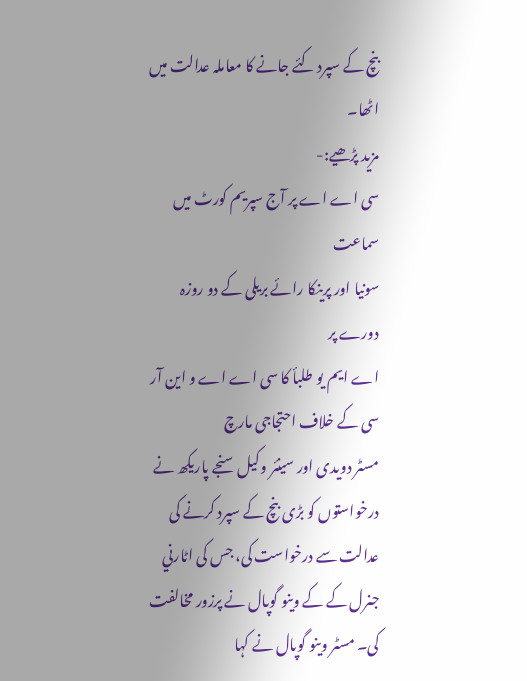بنچ کے سپرد کئے جانے کا معاملہ عدالت میں اٹھا۔
مزید پڑھیے:-
سی اے اے پر آج سپریم کورٹ میں سماعت
سونیا اور پرینکا رائے بریلی کے دو روزہ دورے پر
اے ایم یو طلبأ کا سی اے اے و این آر سی کے خلاف احتجاجی مارچ
مسٹر دویدی اور سینئر وکیل سنجے پاریکھ نے درخواستوں کو بڑی بنچ کے سپرد کرنے کی عدالت سے درخواست کی، جس کی اٹارني جنرل کے کے وینو گوپال نے پرزور مخالفت کی۔ مسٹر وینو گوپال نے کہا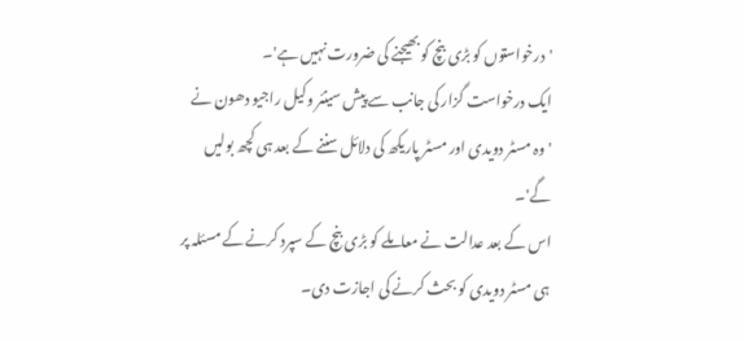'درخواستوں کو بڑی بنچ کو بھیجنے کی ضرورت نہیں ہے'۔
ایک درخواست گزار کی جانب سے پیش سینئر وکیل راجیو دھون نے 'وہ مسٹر دویدی اور مسٹر پاریکھ کی دلائل سننے کے بعد ہی کچھ بولیں گے'۔
اس کے بعد عدالت نے معاملے کو بڑی بنچ کے سپرد کرنے کے مسئلہ پر ہی مسٹر دویدی کو بحث کرنے کی اجازت دی۔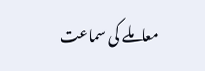معاملے کی سماعت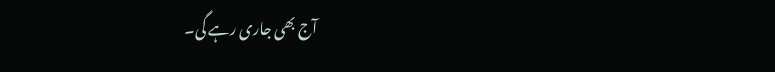آج بھی جاری رہے گی۔